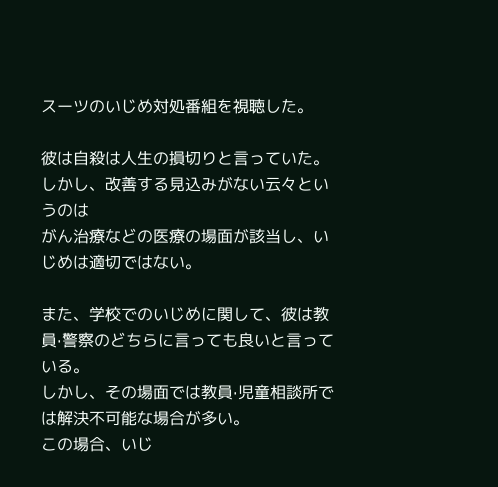スーツのいじめ対処番組を視聴した。

彼は自殺は人生の損切りと言っていた。しかし、改善する見込みがない云々というのは
がん治療などの医療の場面が該当し、いじめは適切ではない。

また、学校でのいじめに関して、彼は教員·警察のどちらに言っても良いと言っている。
しかし、その場面では教員·児童相談所では解決不可能な場合が多い。
この場合、いじ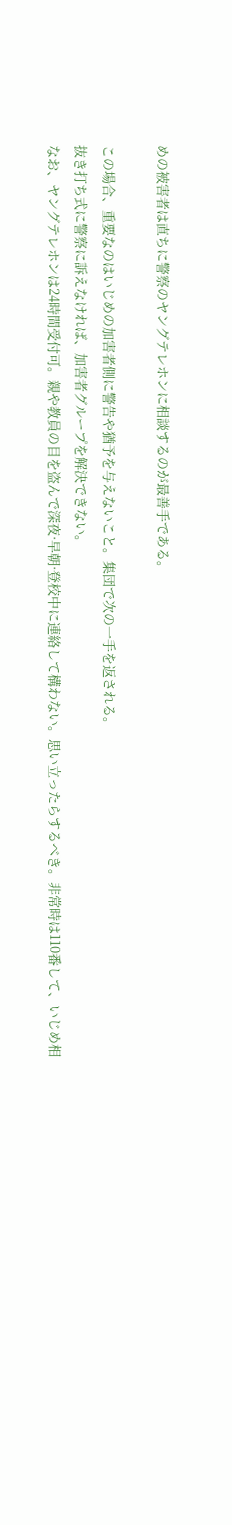めの被害者は直ちに警察のヤングテレホンに相談するのが最善手である。

この場合、重要なのはいじめの加害者側に警告や猶予を与えないこと。集団で次の一手を返される。
抜き打ち式に警察に訴えなければ、加害者グループを解決できない。
なお、ヤングテレホンは24時間受付可。親や教員の目を盗んで深夜·早朝·登校中に連絡して構わない。思い立ったらするべき。非常時は110番して、いじめ相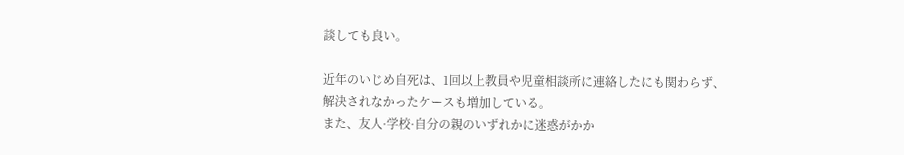談しても良い。

近年のいじめ自死は、1回以上教員や児童相談所に連絡したにも関わらず、
解決されなかったケースも増加している。
また、友人·学校·自分の親のいずれかに迷惑がかか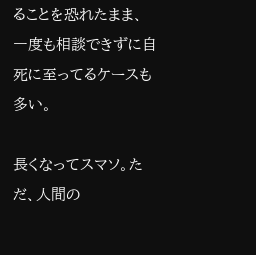ることを恐れたまま、
一度も相談できずに自死に至ってるケースも多い。

長くなってスマソ。ただ、人間の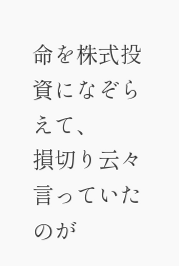命を株式投資になぞらえて、
損切り云々言っていたのが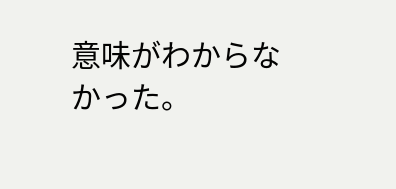意味がわからなかった。